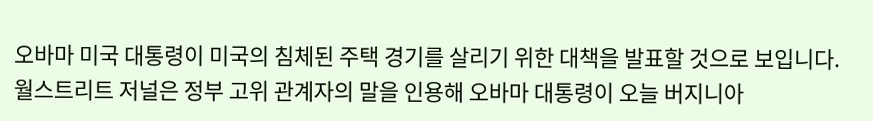오바마 미국 대통령이 미국의 침체된 주택 경기를 살리기 위한 대책을 발표할 것으로 보입니다.
월스트리트 저널은 정부 고위 관계자의 말을 인용해 오바마 대통령이 오늘 버지니아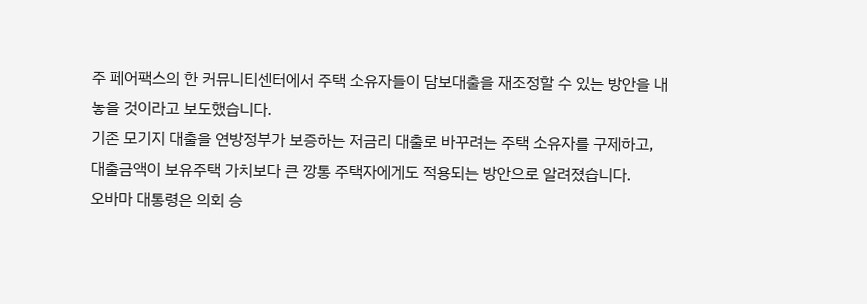주 페어팩스의 한 커뮤니티센터에서 주택 소유자들이 담보대출을 재조정할 수 있는 방안을 내놓을 것이라고 보도했습니다.
기존 모기지 대출을 연방정부가 보증하는 저금리 대출로 바꾸려는 주택 소유자를 구제하고, 대출금액이 보유주택 가치보다 큰 깡통 주택자에게도 적용되는 방안으로 알려졌습니다.
오바마 대통령은 의회 승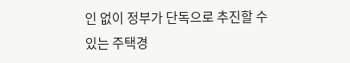인 없이 정부가 단독으로 추진할 수 있는 주택경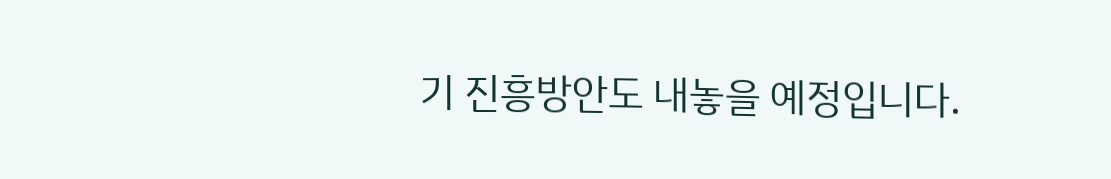기 진흥방안도 내놓을 예정입니다.